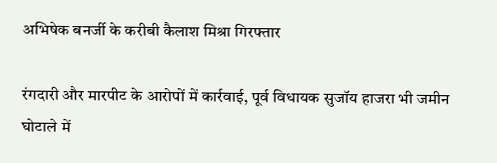अभिषेक बनर्जी के करीबी कैलाश मिश्रा गिरफ्तार

रंगदारी और मारपीट के आरोपों में कार्रवाई, पूर्व विधायक सुजॉय हाजरा भी जमीन घोटाले में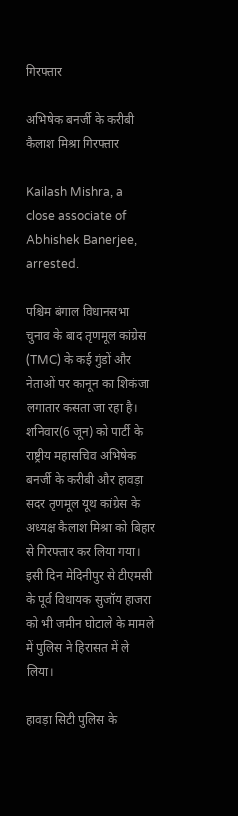गिरफ्तार

अभिषेक बनर्जी के करीबी कैलाश मिश्रा गिरफ्तार

Kailash Mishra, a close associate of Abhishek Banerjee, arrested.

पश्चिम बंगाल विधानसभा चुनाव के बाद तृणमूल कांग्रेस (TMC) के कई गुंडों और नेताओं पर कानून का शिकंजा लगातार कसता जा रहा है। शनिवार(6 जून) को पार्टी के राष्ट्रीय महासचिव अभिषेक बनर्जी के करीबी और हावड़ा सदर तृणमूल यूथ कांग्रेस के अध्यक्ष कैलाश मिश्रा को बिहार से गिरफ्तार कर लिया गया। इसी दिन मेदिनीपुर से टीएमसी के पूर्व विधायक सुजॉय हाजरा को भी जमीन घोटाले के मामले में पुलिस ने हिरासत में ले लिया।

हावड़ा सिटी पुलिस के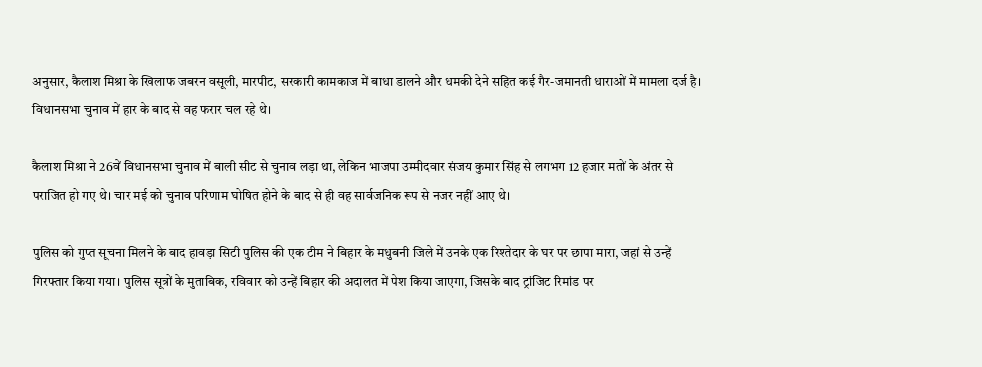अनुसार, कैलाश मिश्रा के खिलाफ जबरन वसूली, मारपीट, सरकारी कामकाज में बाधा डालने और धमकी देने सहित कई गैर-जमानती धाराओं में मामला दर्ज है। विधानसभा चुनाव में हार के बाद से वह फरार चल रहे थे।

कैलाश मिश्रा ने 26वें विधानसभा चुनाव में बाली सीट से चुनाव लड़ा था, लेकिन भाजपा उम्मीदवार संजय कुमार सिंह से लगभग 12 हजार मतों के अंतर से पराजित हो गए थे। चार मई को चुनाव परिणाम घोषित होने के बाद से ही वह सार्वजनिक रूप से नजर नहीं आए थे।

पुलिस को गुप्त सूचना मिलने के बाद हावड़ा सिटी पुलिस की एक टीम ने बिहार के मधुबनी जिले में उनके एक रिश्तेदार के घर पर छापा मारा, जहां से उन्हें गिरफ्तार किया गया। पुलिस सूत्रों के मुताबिक, रविवार को उन्हें बिहार की अदालत में पेश किया जाएगा, जिसके बाद ट्रांजिट रिमांड पर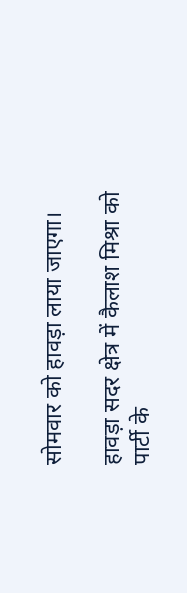सोमवार को हावड़ा लाया जाएगा।

हावड़ा सदर क्षेत्र में कैलाश मिश्रा को पार्टी के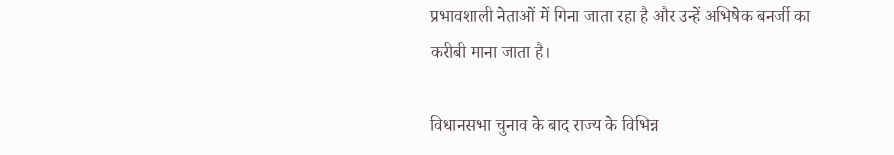प्रभावशाली नेताओं में गिना जाता रहा है और उन्हें अभिषेक बनर्जी का करीबी माना जाता है।

विधानसभा चुनाव के बाद राज्य के विभिन्न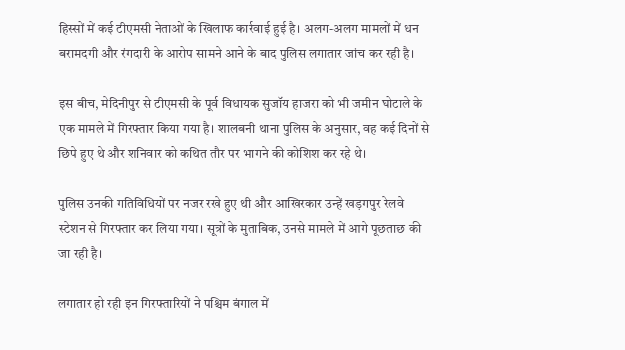हिस्सों में कई टीएमसी नेताओं के खिलाफ कार्रवाई हुई है। अलग-अलग मामलों में धन बरामदगी और रंगदारी के आरोप सामने आने के बाद पुलिस लगातार जांच कर रही है।

इस बीच, मेदिनीपुर से टीएमसी के पूर्व विधायक सुजॉय हाजरा को भी जमीन घोटाले के एक मामले में गिरफ्तार किया गया है। शालबनी थाना पुलिस के अनुसार, वह कई दिनों से छिपे हुए थे और शनिवार को कथित तौर पर भागने की कोशिश कर रहे थे।

पुलिस उनकी गतिविधियों पर नजर रखे हुए थी और आखिरकार उन्हें खड़गपुर रेलवे स्टेशन से गिरफ्तार कर लिया गया। सूत्रों के मुताबिक, उनसे मामले में आगे पूछताछ की जा रही है।

लगातार हो रही इन गिरफ्तारियों ने पश्चिम बंगाल में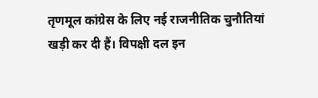तृणमूल कांग्रेस के लिए नई राजनीतिक चुनौतियां खड़ी कर दी हैं। विपक्षी दल इन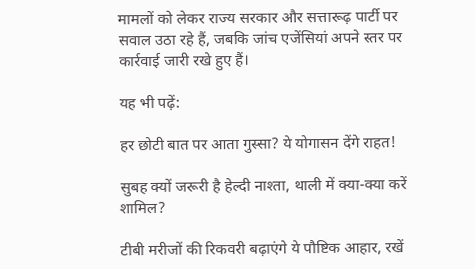मामलों को लेकर राज्य सरकार और सत्तारूढ़ पार्टी पर सवाल उठा रहे हैं, जबकि जांच एजेंसियां अपने स्तर पर कार्रवाई जारी रखे हुए हैं।

यह भी पढ़ें:

हर छोटी बात पर आता गुस्सा? ये योगासन देंगे राहत!

सुबह क्यों जरूरी है हेल्दी नाश्ता, थाली में क्या-क्या करें शामिल?

टीबी मरीजों की रिकवरी बढ़ाएंगे ये पौष्टिक आहार, रखें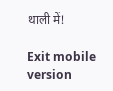थाली में!

Exit mobile version